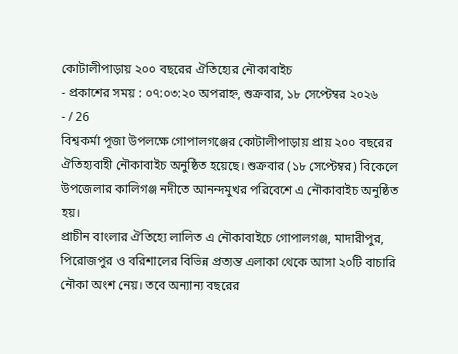কোটালীপাড়ায় ২০০ বছরের ঐতিহ্যের নৌকাবাইচ
- প্রকাশের সময় : ০৭:০৩:২০ অপরাহ্ন, শুক্রবার, ১৮ সেপ্টেম্বর ২০২৬
- / 26
বিশ্বকর্মা পূজা উপলক্ষে গোপালগঞ্জের কোটালীপাড়ায় প্রায় ২০০ বছরের ঐতিহ্যবাহী নৌকাবাইচ অনুষ্ঠিত হয়েছে। শুক্রবার (১৮ সেপ্টেম্বর) বিকেলে উপজেলার কালিগঞ্জ নদীতে আনন্দমুখর পরিবেশে এ নৌকাবাইচ অনুষ্ঠিত হয়।
প্রাচীন বাংলার ঐতিহ্যে লালিত এ নৌকাবাইচে গোপালগঞ্জ, মাদারীপুর, পিরোজপুর ও বরিশালের বিভিন্ন প্রত্যন্ত এলাকা থেকে আসা ২০টি বাচারি নৌকা অংশ নেয়। তবে অন্যান্য বছরের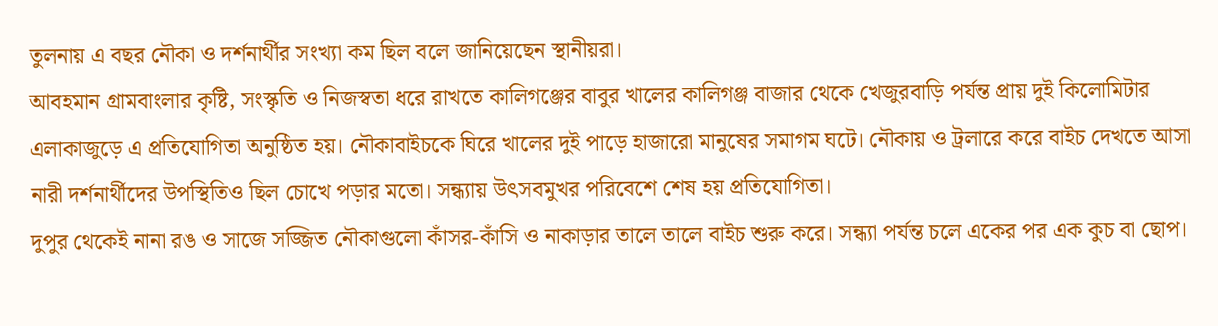তুলনায় এ বছর নৌকা ও দর্শনার্থীর সংখ্যা কম ছিল বলে জানিয়েছেন স্থানীয়রা।
আবহমান গ্রামবাংলার কৃষ্টি, সংস্কৃতি ও নিজস্বতা ধরে রাখতে কালিগঞ্জের বাবুর খালের কালিগঞ্জ বাজার থেকে খেজুরবাড়ি পর্যন্ত প্রায় দুই কিলোমিটার এলাকাজুড়ে এ প্রতিযোগিতা অনুষ্ঠিত হয়। নৌকাবাইচকে ঘিরে খালের দুই পাড়ে হাজারো মানুষের সমাগম ঘটে। নৌকায় ও ট্রলারে করে বাইচ দেখতে আসা নারী দর্শনার্থীদের উপস্থিতিও ছিল চোখে পড়ার মতো। সন্ধ্যায় উৎসবমুখর পরিবেশে শেষ হয় প্রতিযোগিতা।
দুপুর থেকেই নানা রঙ ও সাজে সজ্জিত নৌকাগুলো কাঁসর-কাঁসি ও নাকাড়ার তালে তালে বাইচ শুরু করে। সন্ধ্যা পর্যন্ত চলে একের পর এক কুচ বা ছোপ।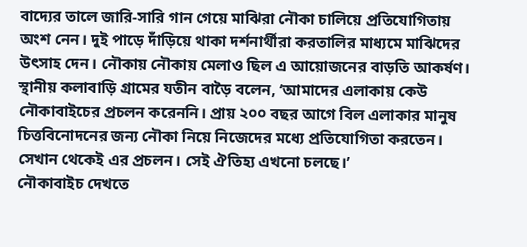বাদ্যের তালে জারি-সারি গান গেয়ে মাঝিরা নৌকা চালিয়ে প্রতিযোগিতায় অংশ নেন। দুই পাড়ে দাঁড়িয়ে থাকা দর্শনার্থীরা করতালির মাধ্যমে মাঝিদের উৎসাহ দেন। নৌকায় নৌকায় মেলাও ছিল এ আয়োজনের বাড়তি আকর্ষণ।
স্থানীয় কলাবাড়ি গ্রামের যতীন বাড়ৈ বলেন, ‘আমাদের এলাকায় কেউ নৌকাবাইচের প্রচলন করেননি। প্রায় ২০০ বছর আগে বিল এলাকার মানুষ চিত্তবিনোদনের জন্য নৌকা নিয়ে নিজেদের মধ্যে প্রতিযোগিতা করতেন। সেখান থেকেই এর প্রচলন। সেই ঐতিহ্য এখনো চলছে।’
নৌকাবাইচ দেখতে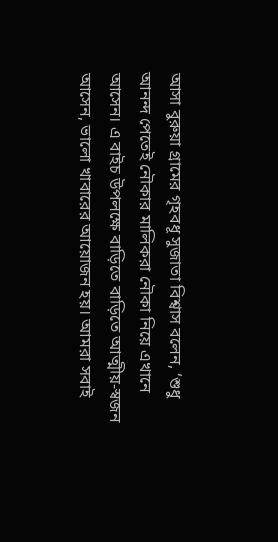আসা বুরুয়া গ্রামের গৃহবধূ সুজাতা বিশ্বাস বলেন, ‘শুধু আনন্দ পেতেই নৌকার মালিকরা নৌকা নিয়ে এখানে আসেন। এ বাইচ উপলক্ষে বাড়িতে বাড়িতে আত্মীয়-স্বজন আসেন, ভালো খাবারের আয়োজন হয়। আমরা সবাই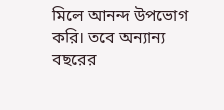মিলে আনন্দ উপভোগ করি। তবে অন্যান্য বছরের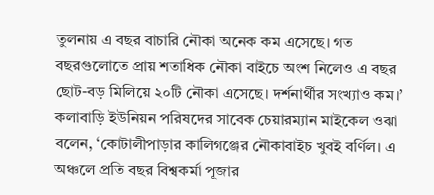তুলনায় এ বছর বাচারি নৌকা অনেক কম এসেছে। গত বছরগুলোতে প্রায় শতাধিক নৌকা বাইচে অংশ নিলেও এ বছর ছোট-বড় মিলিয়ে ২০টি নৌকা এসেছে। দর্শনার্থীর সংখ্যাও কম।’
কলাবাড়ি ইউনিয়ন পরিষদের সাবেক চেয়ারম্যান মাইকেল ওঝা বলেন, ‘কোটালীপাড়ার কালিগঞ্জের নৌকাবাইচ খুবই বর্ণিল। এ অঞ্চলে প্রতি বছর বিশ্বকর্মা পূজার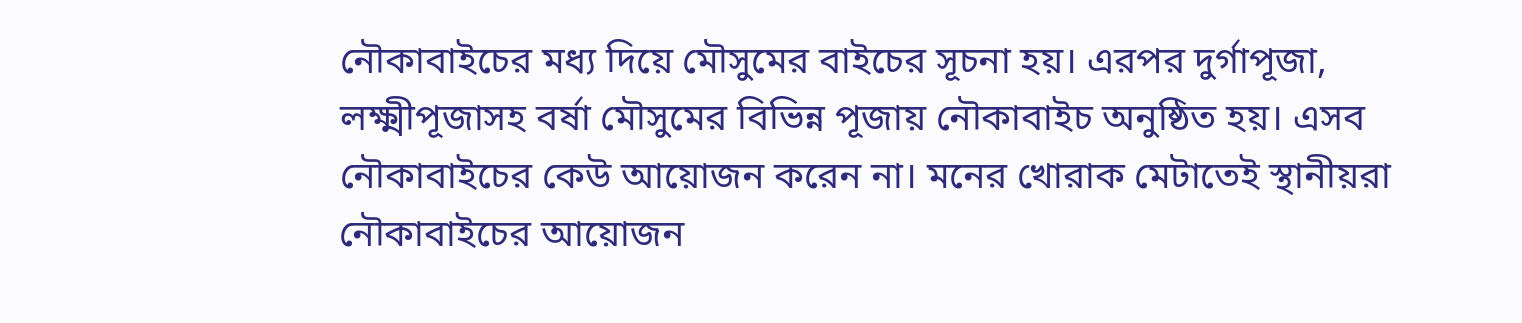নৌকাবাইচের মধ্য দিয়ে মৌসুমের বাইচের সূচনা হয়। এরপর দুর্গাপূজা, লক্ষ্মীপূজাসহ বর্ষা মৌসুমের বিভিন্ন পূজায় নৌকাবাইচ অনুষ্ঠিত হয়। এসব নৌকাবাইচের কেউ আয়োজন করেন না। মনের খোরাক মেটাতেই স্থানীয়রা নৌকাবাইচের আয়োজন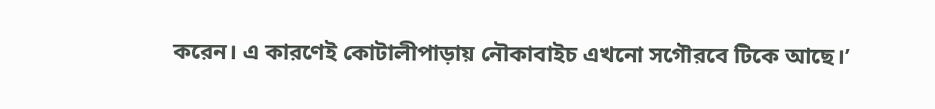করেন। এ কারণেই কোটালীপাড়ায় নৌকাবাইচ এখনো সগৌরবে টিকে আছে।’